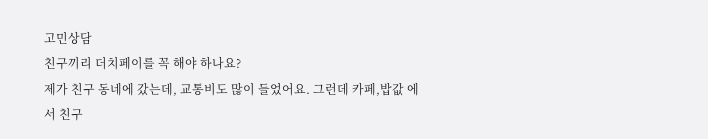고민상담
친구끼리 더치페이를 꼭 해야 하나요?
제가 친구 동네에 갔는데, 교통비도 많이 들었어요. 그런데 카페,밥값 에서 친구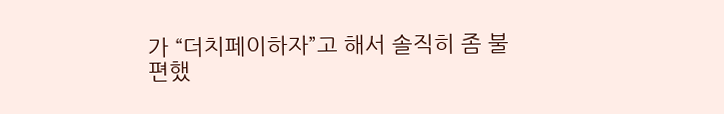가 “더치페이하자”고 해서 솔직히 좀 불편했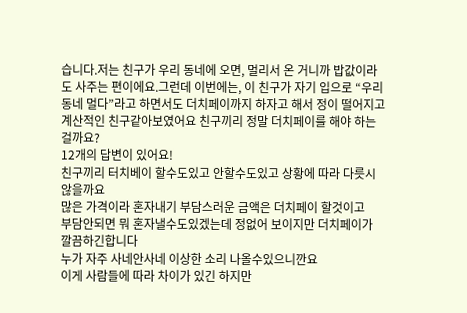습니다.저는 친구가 우리 동네에 오면, 멀리서 온 거니까 밥값이라도 사주는 편이에요.그런데 이번에는, 이 친구가 자기 입으로 “우리 동네 멀다”라고 하면서도 더치페이까지 하자고 해서 정이 떨어지고 계산적인 친구같아보였어요 친구끼리 정말 더치페이를 해야 하는 걸까요?
12개의 답변이 있어요!
친구끼리 터치베이 할수도있고 안할수도있고 상황에 따라 다릇시않을까요
많은 가격이라 혼자내기 부담스러운 금액은 더치페이 할것이고
부담안되면 뭐 혼자낼수도있겠는데 정없어 보이지만 더치페이가 깔끔하긴합니다
누가 자주 사네안사네 이상한 소리 나올수있으니깐요
이게 사람들에 따라 차이가 있긴 하지만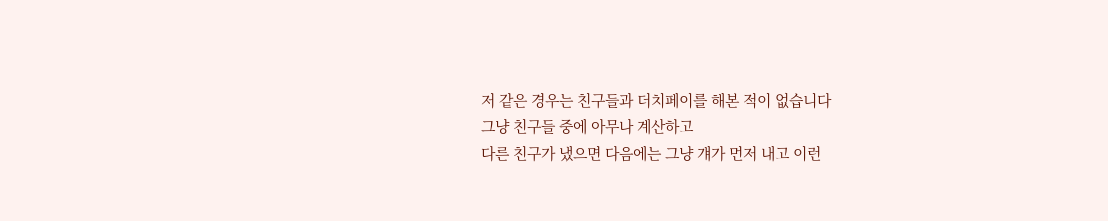저 같은 경우는 친구들과 더치페이를 해본 적이 없습니다
그냥 친구들 중에 아무나 계산하고
다른 친구가 냈으면 다음에는 그냥 걔가 먼저 내고 이런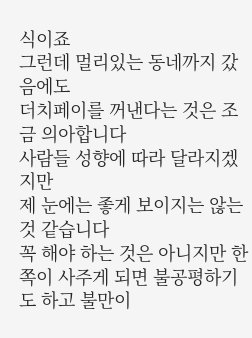식이죠
그런데 멀리있는 동네까지 갔음에도
더치페이를 꺼낸다는 것은 조금 의아합니다
사람들 성향에 따라 달라지겠지만
제 눈에는 좋게 보이지는 않는 것 같습니다
꼭 해야 하는 것은 아니지만 한쪽이 사주게 되면 불공평하기도 하고 불만이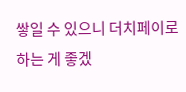쌓일 수 있으니 더치페이로 하는 게 좋겠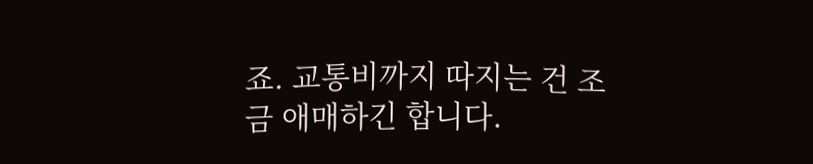죠. 교통비까지 따지는 건 조금 애매하긴 합니다.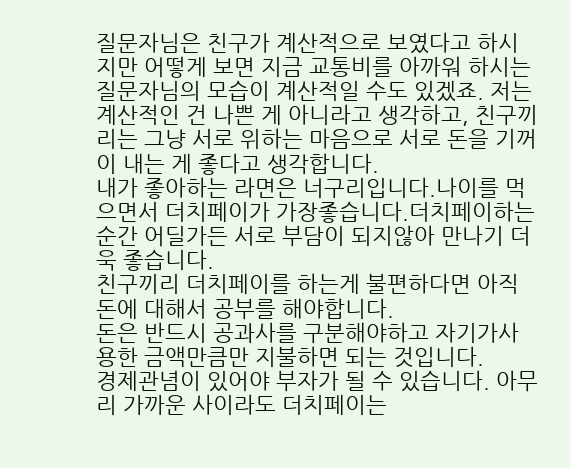질문자님은 친구가 계산적으로 보였다고 하시지만 어떻게 보면 지금 교통비를 아까워 하시는 질문자님의 모습이 계산적일 수도 있겠죠. 저는 계산적인 건 나쁜 게 아니라고 생각하고, 친구끼리는 그냥 서로 위하는 마음으로 서로 돈을 기꺼이 내는 게 좋다고 생각합니다.
내가 좋아하는 라면은 너구리입니다.나이를 먹으면서 더치페이가 가장좋습니다.더치페이하는순간 어딜가든 서로 부담이 되지않아 만나기 더욱 좋습니다.
친구끼리 더치페이를 하는게 불편하다면 아직 돈에 대해서 공부를 해야합니다.
돈은 반드시 공과사를 구분해야하고 자기가사용한 금액만큼만 지불하면 되는 것입니다.
경제관념이 있어야 부자가 될 수 있습니다. 아무리 가까운 사이라도 더치페이는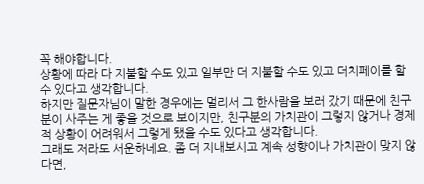꼭 해야합니다.
상황에 따라 다 지불할 수도 있고 일부만 더 지불할 수도 있고 더치페이를 할 수 있다고 생각합니다.
하지만 질문자님이 말한 경우에는 멀리서 그 한사람을 보러 갔기 때문에 친구분이 사주는 게 좋을 것으로 보이지만, 친구분의 가치관이 그렇지 않거나 경제적 상황이 어려워서 그렇게 됐을 수도 있다고 생각합니다.
그래도 저라도 서운하네요. 좀 더 지내보시고 계속 성향이나 가치관이 맞지 않다면,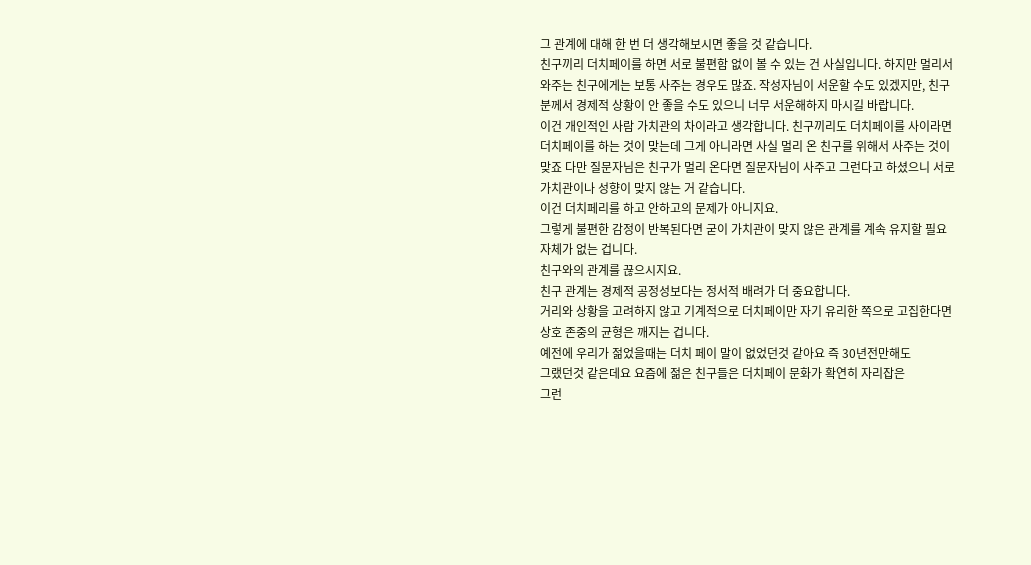그 관계에 대해 한 번 더 생각해보시면 좋을 것 같습니다.
친구끼리 더치페이를 하면 서로 불편함 없이 볼 수 있는 건 사실입니다. 하지만 멀리서 와주는 친구에게는 보통 사주는 경우도 많죠. 작성자님이 서운할 수도 있겠지만, 친구분께서 경제적 상황이 안 좋을 수도 있으니 너무 서운해하지 마시길 바랍니다.
이건 개인적인 사람 가치관의 차이라고 생각합니다. 친구끼리도 더치페이를 사이라면 더치페이를 하는 것이 맞는데 그게 아니라면 사실 멀리 온 친구를 위해서 사주는 것이 맞죠 다만 질문자님은 친구가 멀리 온다면 질문자님이 사주고 그런다고 하셨으니 서로 가치관이나 성향이 맞지 않는 거 같습니다.
이건 더치페리를 하고 안하고의 문제가 아니지요.
그렇게 불편한 감정이 반복된다면 굳이 가치관이 맞지 않은 관계를 계속 유지할 필요 자체가 없는 겁니다.
친구와의 관계를 끊으시지요.
친구 관계는 경제적 공정성보다는 정서적 배려가 더 중요합니다.
거리와 상황을 고려하지 않고 기계적으로 더치페이만 자기 유리한 쪽으로 고집한다면 상호 존중의 균형은 깨지는 겁니다.
예전에 우리가 젊었을때는 더치 페이 말이 없었던것 같아요 즉 30년전만해도
그랬던것 같은데요 요즘에 젊은 친구들은 더치페이 문화가 확연히 자리잡은
그런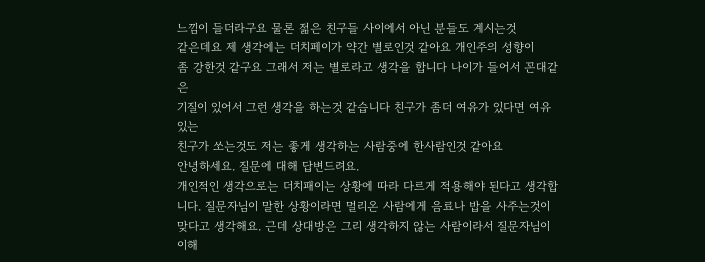느낌이 들더라구요 물론 젊은 친구들 사이에서 아닌 분들도 계시는것
같은데요 제 생각에는 더치페이가 약간 별로인것 같아요 개인주의 성향이
좀 강한것 같구요 그래서 저는 별로라고 생각을 합니다 나이가 들어서 꼰대같은
기질이 있어서 그런 생각을 하는것 같습니다 친구가 좀더 여유가 있다면 여유있는
친구가 쏘는것도 저는 좋게 생각하는 사람중에 한사람인것 같아요
안녕하세요. 질문에 대해 답변드려요.
개인적인 생각으로는 더치패이는 상황에 따라 다르게 적용해야 된다고 생각합니다. 질문자님이 말한 상황이라면 멀리온 사람에게 음료나 밥을 사주는것이 맞다고 생각해요. 근데 상대방은 그리 생각하지 않는 사람이라서 질문자님이 이해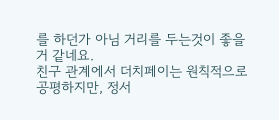를 하던가 아님 거리를 두는것이 좋을거 같네요.
친구 관계에서 더치페이는 원칙적으로 공평하지만, 정서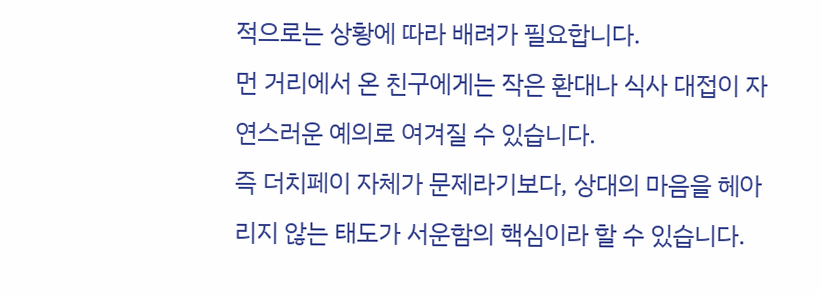적으로는 상황에 따라 배려가 필요합니다.
먼 거리에서 온 친구에게는 작은 환대나 식사 대접이 자연스러운 예의로 여겨질 수 있습니다.
즉 더치페이 자체가 문제라기보다, 상대의 마음을 헤아리지 않는 태도가 서운함의 핵심이라 할 수 있습니다.